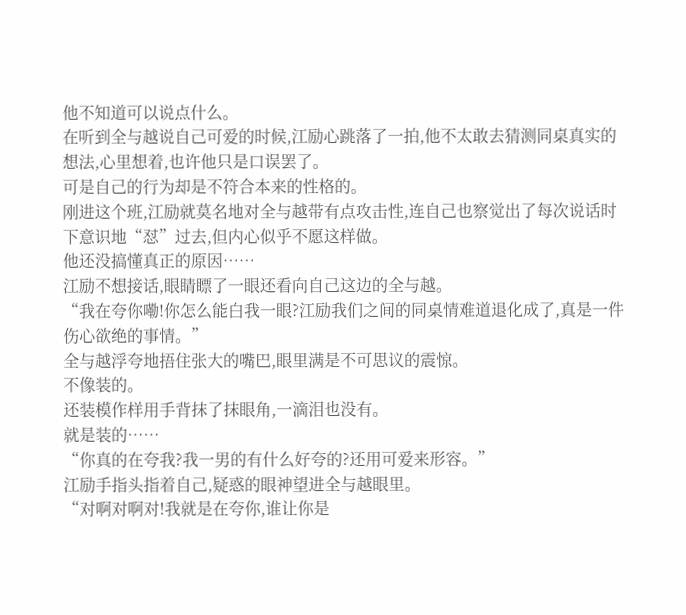他不知道可以说点什么。
在听到全与越说自己可爱的时候,江励心跳落了一拍,他不太敢去猜测同桌真实的想法,心里想着,也许他只是口误罢了。
可是自己的行为却是不符合本来的性格的。
刚进这个班,江励就莫名地对全与越带有点攻击性,连自己也察觉出了每次说话时下意识地“怼”过去,但内心似乎不愿这样做。
他还没搞懂真正的原因……
江励不想接话,眼睛瞟了一眼还看向自己这边的全与越。
“我在夸你嘞!你怎么能白我一眼?江励我们之间的同桌情难道退化成了,真是一件伤心欲绝的事情。”
全与越浮夸地捂住张大的嘴巴,眼里满是不可思议的震惊。
不像装的。
还装模作样用手背抹了抹眼角,一滴泪也没有。
就是装的……
“你真的在夸我?我一男的有什么好夸的?还用可爱来形容。”
江励手指头指着自己,疑惑的眼神望进全与越眼里。
“对啊对啊对!我就是在夸你,谁让你是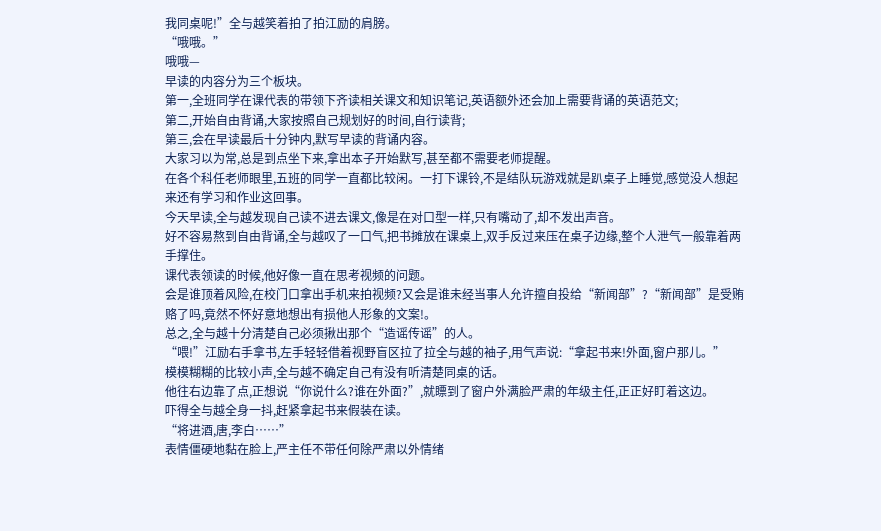我同桌呢!”全与越笑着拍了拍江励的肩膀。
“哦哦。”
哦哦—
早读的内容分为三个板块。
第一,全班同学在课代表的带领下齐读相关课文和知识笔记,英语额外还会加上需要背诵的英语范文;
第二,开始自由背诵,大家按照自己规划好的时间,自行读背;
第三,会在早读最后十分钟内,默写早读的背诵内容。
大家习以为常,总是到点坐下来,拿出本子开始默写,甚至都不需要老师提醒。
在各个科任老师眼里,五班的同学一直都比较闲。一打下课铃,不是结队玩游戏就是趴桌子上睡觉,感觉没人想起来还有学习和作业这回事。
今天早读,全与越发现自己读不进去课文,像是在对口型一样,只有嘴动了,却不发出声音。
好不容易熬到自由背诵,全与越叹了一口气,把书摊放在课桌上,双手反过来压在桌子边缘,整个人泄气一般靠着两手撑住。
课代表领读的时候,他好像一直在思考视频的问题。
会是谁顶着风险,在校门口拿出手机来拍视频?又会是谁未经当事人允许擅自投给“新闻部”?“新闻部”是受贿赂了吗,竟然不怀好意地想出有损他人形象的文案!。
总之,全与越十分清楚自己必须揪出那个“造谣传谣”的人。
“喂!”江励右手拿书,左手轻轻借着视野盲区拉了拉全与越的袖子,用气声说:“拿起书来!外面,窗户那儿。”
模模糊糊的比较小声,全与越不确定自己有没有听清楚同桌的话。
他往右边靠了点,正想说“你说什么?谁在外面?”,就瞟到了窗户外满脸严肃的年级主任,正正好盯着这边。
吓得全与越全身一抖,赶紧拿起书来假装在读。
“将进酒,唐,李白……”
表情僵硬地黏在脸上,严主任不带任何除严肃以外情绪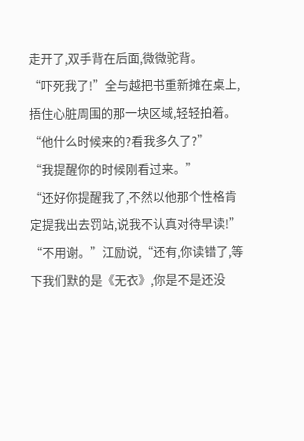走开了,双手背在后面,微微驼背。
“吓死我了!”全与越把书重新摊在桌上,捂住心脏周围的那一块区域,轻轻拍着。
“他什么时候来的?看我多久了?”
“我提醒你的时候刚看过来。”
“还好你提醒我了,不然以他那个性格肯定提我出去罚站,说我不认真对待早读!”
“不用谢。”江励说,“还有,你读错了,等下我们默的是《无衣》,你是不是还没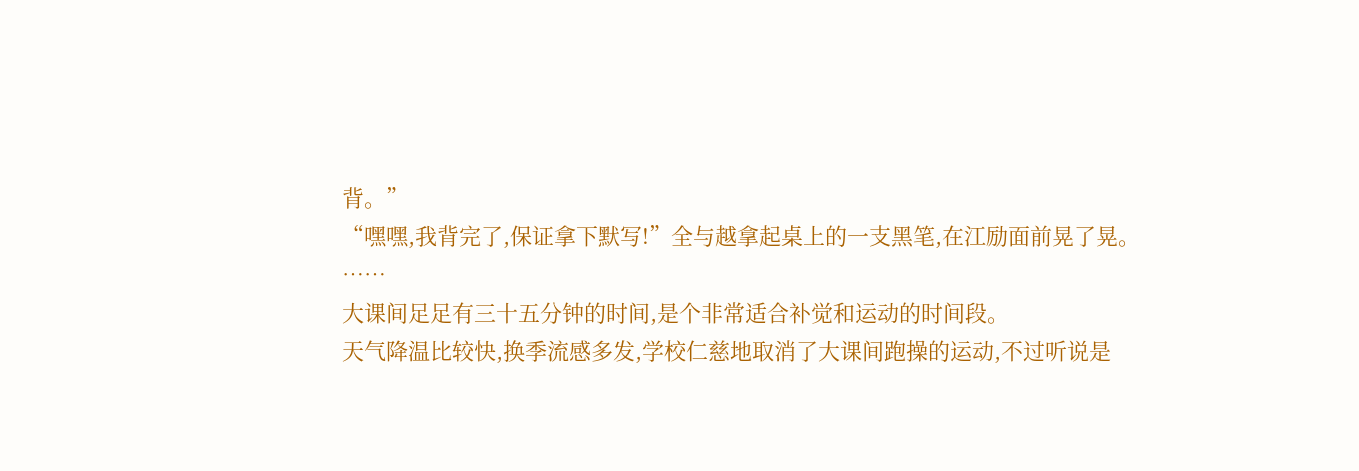背。”
“嘿嘿,我背完了,保证拿下默写!”全与越拿起桌上的一支黑笔,在江励面前晃了晃。
……
大课间足足有三十五分钟的时间,是个非常适合补觉和运动的时间段。
天气降温比较快,换季流感多发,学校仁慈地取消了大课间跑操的运动,不过听说是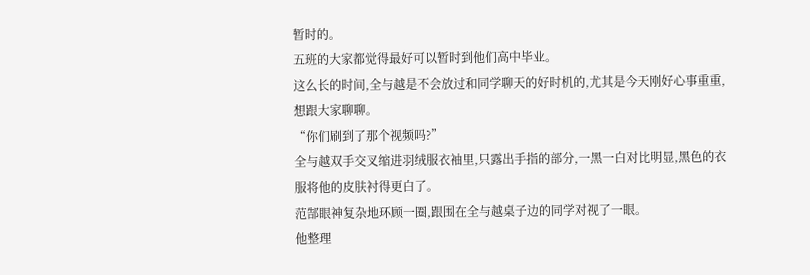暂时的。
五班的大家都觉得最好可以暂时到他们高中毕业。
这么长的时间,全与越是不会放过和同学聊天的好时机的,尤其是今天刚好心事重重,想跟大家聊聊。
“你们刷到了那个视频吗?”
全与越双手交叉缩进羽绒服衣袖里,只露出手指的部分,一黑一白对比明显,黑色的衣服将他的皮肤衬得更白了。
范郜眼神复杂地环顾一圈,跟围在全与越桌子边的同学对视了一眼。
他整理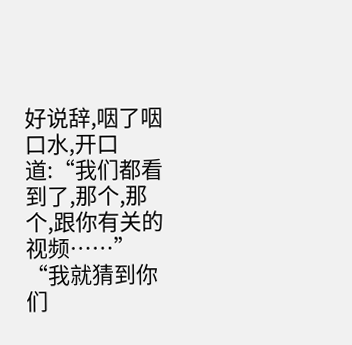好说辞,咽了咽口水,开口道:“我们都看到了,那个,那个,跟你有关的视频……”
“我就猜到你们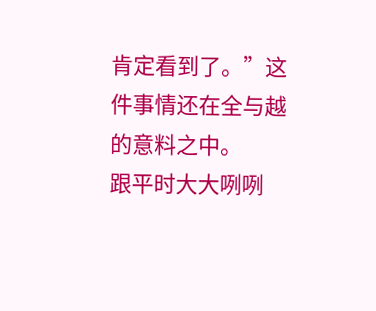肯定看到了。”这件事情还在全与越的意料之中。
跟平时大大咧咧